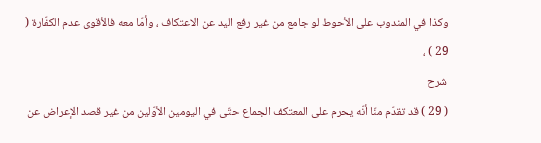وكذا في المندوب على الأحوط لو جامع من غير رفع اليد عن الاعتكاف ، وأمّا معه فالأقوى عدم الكفّارة ( 29 ) ،
شرح
( 29 ) قد تقدّم منّا أنّه يحرم على المعتكف الجماع حتّى في اليومين الأوّلين من غير قصد الإعراض عن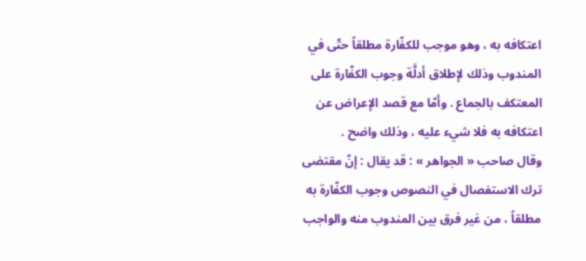اعتكافه به ، وهو موجب للكفّارة مطلقاً حتّى في المندوب وذلك لإطلاق أدلَّة وجوب الكفّارة على المعتكف بالجماع . وأمّا مع قصد الإعراض عن اعتكافه به فلا شيء عليه ، وذلك واضح .
وقال صاحب « الجواهر » : قد يقال : إنّ مقتضى ترك الاستفصال في النصوص وجوب الكفّارة به مطلقاً ، من غير فرق بين المندوب منه والواجب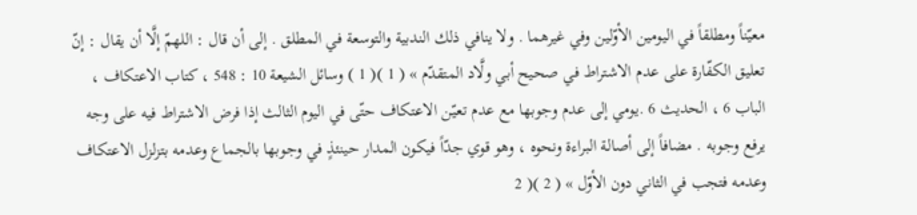معيّناً ومطلقاً في اليومين الأوّلين وفي غيرهما . ولا ينافي ذلك الندبية والتوسعة في المطلق . إلى أن قال : اللهمّ إلَّا أن يقال : إنّ تعليق الكفّارة على عدم الاشتراط في صحيح أبي ولَّاد المتقدّم » ( 1 )( 1 ) وسائل الشيعة 10 : 548 ، كتاب الاعتكاف ، الباب 6 ، الحديث 6 .يومي إلى عدم وجوبها مع عدم تعيّن الاعتكاف حتّى في اليوم الثالث إذا فرض الاشتراط فيه على وجه يرفع وجوبه . مضافاً إلى أصالة البراءة ونحوه ، وهو قوي جدّاً فيكون المدار حينئذٍ في وجوبها بالجماع وعدمه بتزلزل الاعتكاف وعدمه فتجب في الثاني دون الأوّل » ( 2 )( 2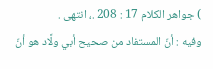) جواهر الكلام 17 : 208 .، انتهى .
وفيه : أنّ المستفاد من صحيح أبي ولَّاد هو أنّ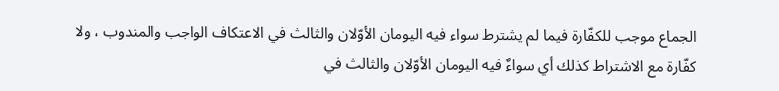الجماع موجب للكفّارة فيما لم يشترط سواء فيه اليومان الأوّلان والثالث في الاعتكاف الواجب والمندوب ، ولا كفّارة مع الاشتراط كذلك أي سواءٌ فيه اليومان الأوّلان والثالث في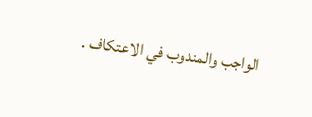الواجب والمندوب في الاعتكاف .